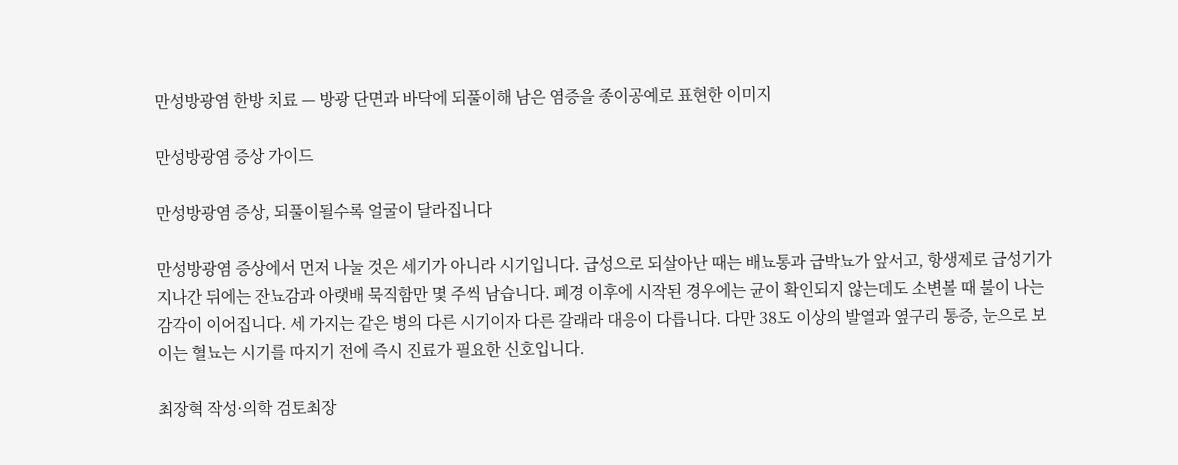만성방광염 한방 치료 — 방광 단면과 바닥에 되풀이해 남은 염증을 종이공예로 표현한 이미지

만성방광염 증상 가이드

만성방광염 증상, 되풀이될수록 얼굴이 달라집니다

만성방광염 증상에서 먼저 나눌 것은 세기가 아니라 시기입니다. 급성으로 되살아난 때는 배뇨통과 급박뇨가 앞서고, 항생제로 급성기가 지나간 뒤에는 잔뇨감과 아랫배 묵직함만 몇 주씩 남습니다. 폐경 이후에 시작된 경우에는 균이 확인되지 않는데도 소변볼 때 불이 나는 감각이 이어집니다. 세 가지는 같은 병의 다른 시기이자 다른 갈래라 대응이 다릅니다. 다만 38도 이상의 발열과 옆구리 통증, 눈으로 보이는 혈뇨는 시기를 따지기 전에 즉시 진료가 필요한 신호입니다.

최장혁 작성·의학 검토최장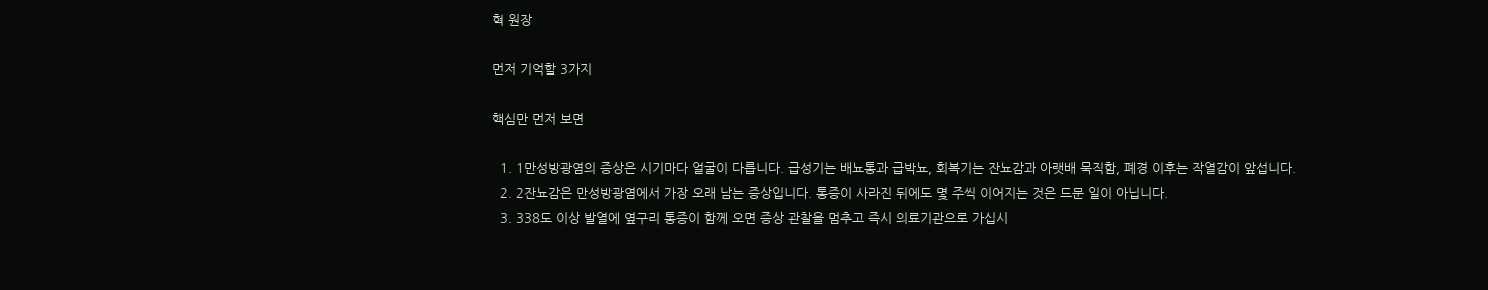혁 원장

먼저 기억할 3가지

핵심만 먼저 보면

  1. 1만성방광염의 증상은 시기마다 얼굴이 다릅니다. 급성기는 배뇨통과 급박뇨, 회복기는 잔뇨감과 아랫배 묵직함, 폐경 이후는 작열감이 앞섭니다.
  2. 2잔뇨감은 만성방광염에서 가장 오래 남는 증상입니다. 통증이 사라진 뒤에도 몇 주씩 이어지는 것은 드문 일이 아닙니다.
  3. 338도 이상 발열에 옆구리 통증이 함께 오면 증상 관찰을 멈추고 즉시 의료기관으로 가십시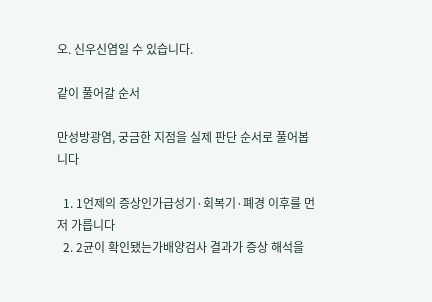오. 신우신염일 수 있습니다.

같이 풀어갈 순서

만성방광염, 궁금한 지점을 실제 판단 순서로 풀어봅니다

  1. 1언제의 증상인가급성기·회복기·폐경 이후를 먼저 가릅니다
  2. 2균이 확인됐는가배양검사 결과가 증상 해석을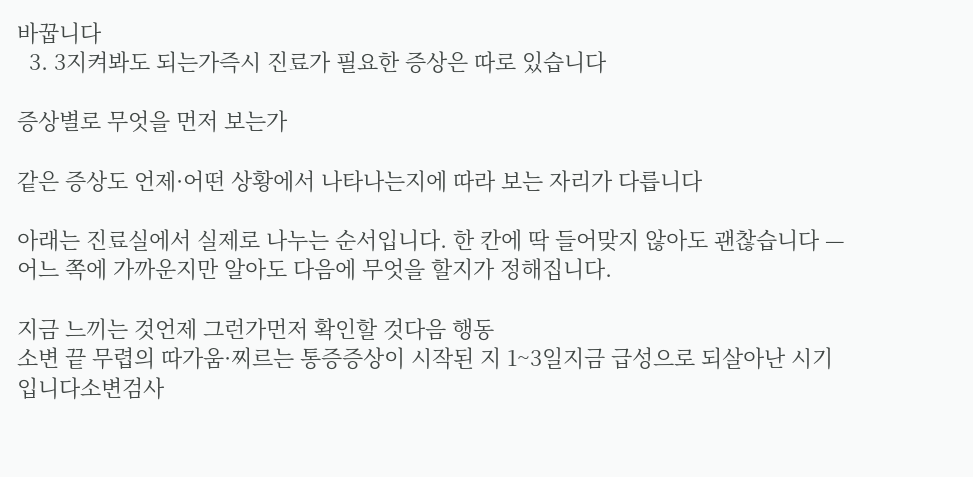바꿉니다
  3. 3지켜봐도 되는가즉시 진료가 필요한 증상은 따로 있습니다

증상별로 무엇을 먼저 보는가

같은 증상도 언제·어떤 상황에서 나타나는지에 따라 보는 자리가 다릅니다

아래는 진료실에서 실제로 나누는 순서입니다. 한 칸에 딱 들어맞지 않아도 괜찮습니다 — 어느 쪽에 가까운지만 알아도 다음에 무엇을 할지가 정해집니다.

지금 느끼는 것언제 그런가먼저 확인할 것다음 행동
소변 끝 무렵의 따가움·찌르는 통증증상이 시작된 지 1~3일지금 급성으로 되살아난 시기입니다소변검사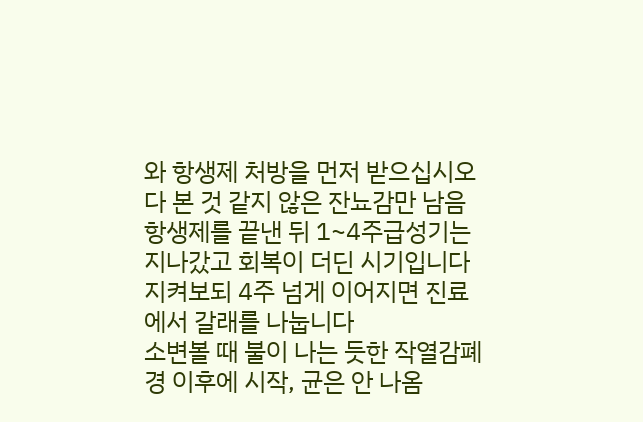와 항생제 처방을 먼저 받으십시오
다 본 것 같지 않은 잔뇨감만 남음항생제를 끝낸 뒤 1~4주급성기는 지나갔고 회복이 더딘 시기입니다지켜보되 4주 넘게 이어지면 진료에서 갈래를 나눕니다
소변볼 때 불이 나는 듯한 작열감폐경 이후에 시작, 균은 안 나옴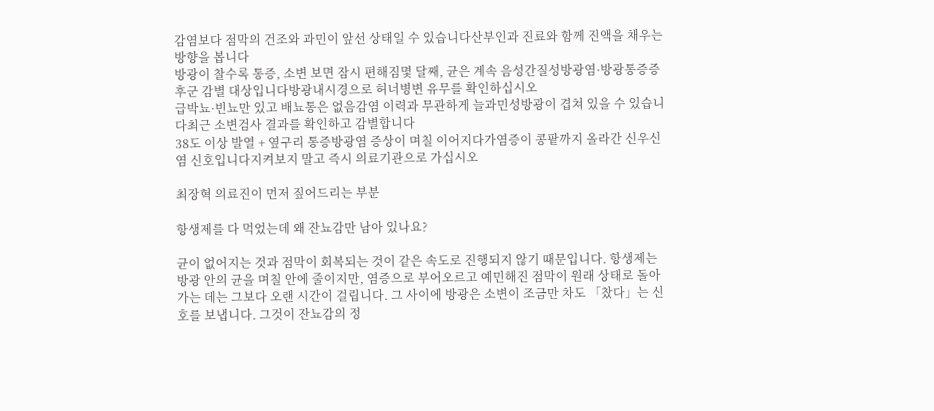감염보다 점막의 건조와 과민이 앞선 상태일 수 있습니다산부인과 진료와 함께 진액을 채우는 방향을 봅니다
방광이 찰수록 통증, 소변 보면 잠시 편해짐몇 달째, 균은 계속 음성간질성방광염·방광통증증후군 감별 대상입니다방광내시경으로 허너병변 유무를 확인하십시오
급박뇨·빈뇨만 있고 배뇨통은 없음감염 이력과 무관하게 늘과민성방광이 겹쳐 있을 수 있습니다최근 소변검사 결과를 확인하고 감별합니다
38도 이상 발열 + 옆구리 통증방광염 증상이 며칠 이어지다가염증이 콩팥까지 올라간 신우신염 신호입니다지켜보지 말고 즉시 의료기관으로 가십시오

최장혁 의료진이 먼저 짚어드리는 부분

항생제를 다 먹었는데 왜 잔뇨감만 남아 있나요?

균이 없어지는 것과 점막이 회복되는 것이 같은 속도로 진행되지 않기 때문입니다. 항생제는 방광 안의 균을 며칠 안에 줄이지만, 염증으로 부어오르고 예민해진 점막이 원래 상태로 돌아가는 데는 그보다 오랜 시간이 걸립니다. 그 사이에 방광은 소변이 조금만 차도 「찼다」는 신호를 보냅니다. 그것이 잔뇨감의 정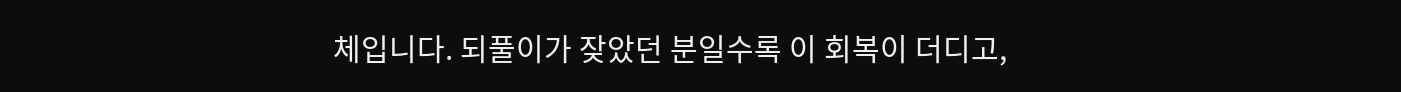체입니다. 되풀이가 잦았던 분일수록 이 회복이 더디고,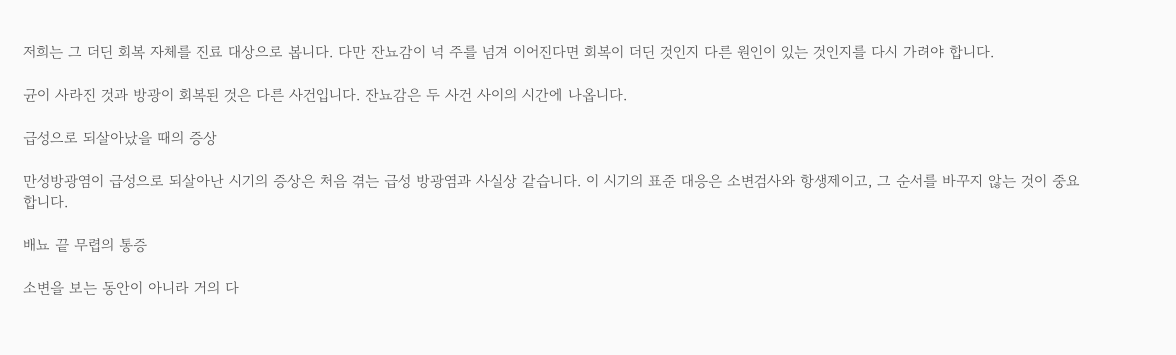저희는 그 더딘 회복 자체를 진료 대상으로 봅니다. 다만 잔뇨감이 넉 주를 넘겨 이어진다면 회복이 더딘 것인지 다른 원인이 있는 것인지를 다시 가려야 합니다.

균이 사라진 것과 방광이 회복된 것은 다른 사건입니다. 잔뇨감은 두 사건 사이의 시간에 나옵니다.

급성으로 되살아났을 때의 증상

만성방광염이 급성으로 되살아난 시기의 증상은 처음 겪는 급성 방광염과 사실상 같습니다. 이 시기의 표준 대응은 소변검사와 항생제이고, 그 순서를 바꾸지 않는 것이 중요합니다.

배뇨 끝 무렵의 통증

소변을 보는 동안이 아니라 거의 다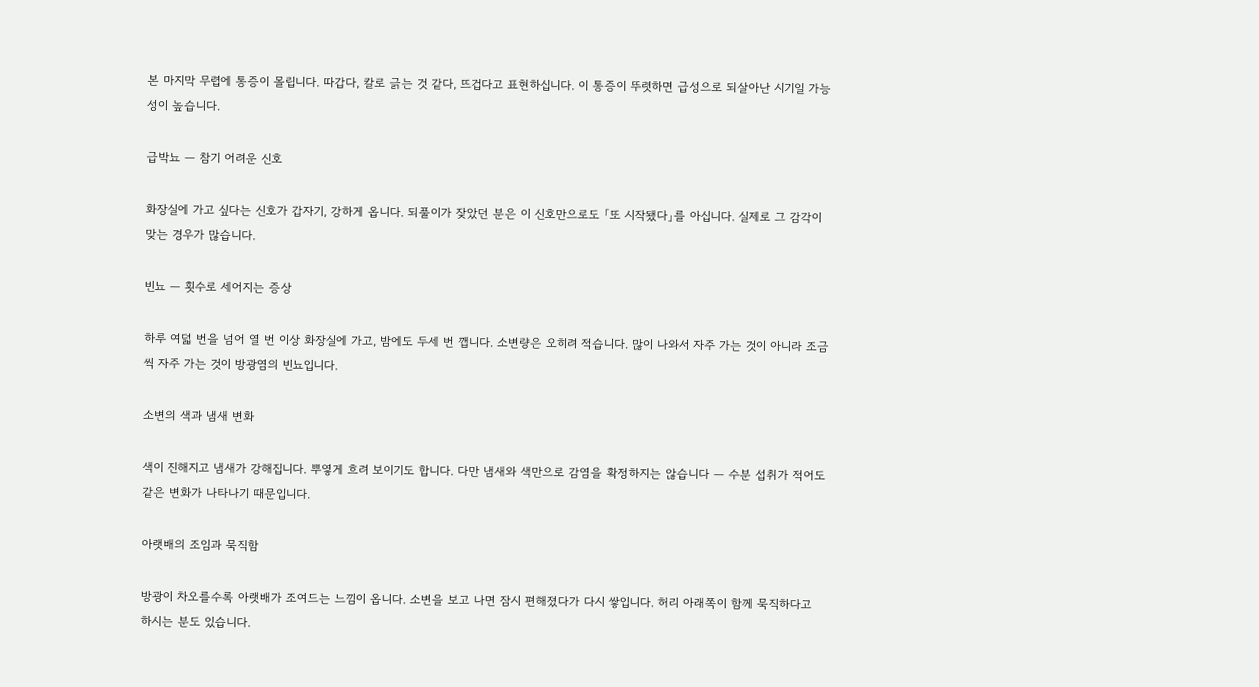본 마지막 무렵에 통증이 몰립니다. 따갑다, 칼로 긁는 것 같다, 뜨겁다고 표현하십니다. 이 통증이 뚜렷하면 급성으로 되살아난 시기일 가능성이 높습니다.

급박뇨 — 참기 어려운 신호

화장실에 가고 싶다는 신호가 갑자기, 강하게 옵니다. 되풀이가 잦았던 분은 이 신호만으로도 「또 시작됐다」를 아십니다. 실제로 그 감각이 맞는 경우가 많습니다.

빈뇨 — 횟수로 세어지는 증상

하루 여덟 번을 넘어 열 번 이상 화장실에 가고, 밤에도 두세 번 깹니다. 소변량은 오히려 적습니다. 많이 나와서 자주 가는 것이 아니라 조금씩 자주 가는 것이 방광염의 빈뇨입니다.

소변의 색과 냄새 변화

색이 진해지고 냄새가 강해집니다. 뿌옇게 흐려 보이기도 합니다. 다만 냄새와 색만으로 감염을 확정하지는 않습니다 — 수분 섭취가 적어도 같은 변화가 나타나기 때문입니다.

아랫배의 조임과 묵직함

방광이 차오를수록 아랫배가 조여드는 느낌이 옵니다. 소변을 보고 나면 잠시 편해졌다가 다시 쌓입니다. 허리 아래쪽이 함께 묵직하다고 하시는 분도 있습니다.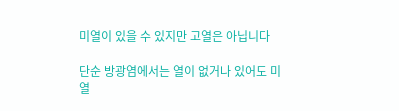미열이 있을 수 있지만 고열은 아닙니다

단순 방광염에서는 열이 없거나 있어도 미열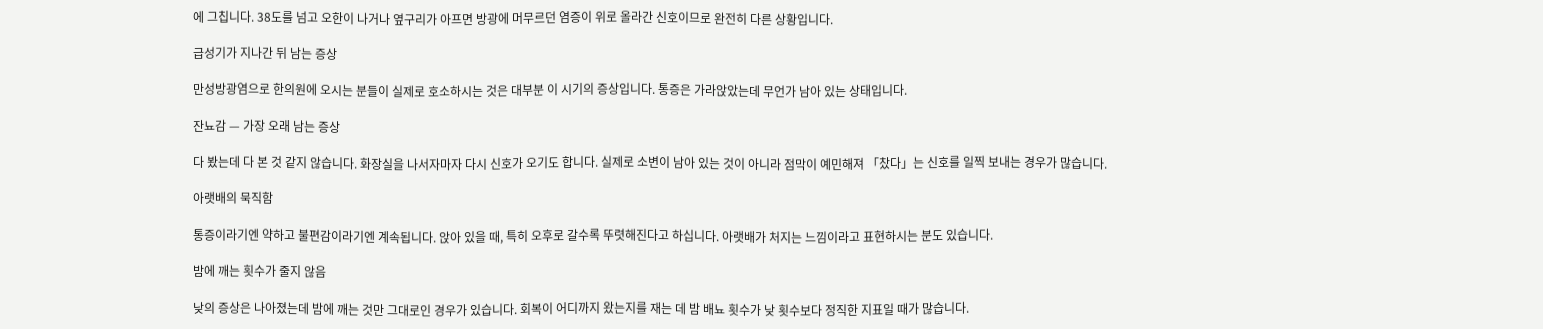에 그칩니다. 38도를 넘고 오한이 나거나 옆구리가 아프면 방광에 머무르던 염증이 위로 올라간 신호이므로 완전히 다른 상황입니다.

급성기가 지나간 뒤 남는 증상

만성방광염으로 한의원에 오시는 분들이 실제로 호소하시는 것은 대부분 이 시기의 증상입니다. 통증은 가라앉았는데 무언가 남아 있는 상태입니다.

잔뇨감 — 가장 오래 남는 증상

다 봤는데 다 본 것 같지 않습니다. 화장실을 나서자마자 다시 신호가 오기도 합니다. 실제로 소변이 남아 있는 것이 아니라 점막이 예민해져 「찼다」는 신호를 일찍 보내는 경우가 많습니다.

아랫배의 묵직함

통증이라기엔 약하고 불편감이라기엔 계속됩니다. 앉아 있을 때, 특히 오후로 갈수록 뚜렷해진다고 하십니다. 아랫배가 처지는 느낌이라고 표현하시는 분도 있습니다.

밤에 깨는 횟수가 줄지 않음

낮의 증상은 나아졌는데 밤에 깨는 것만 그대로인 경우가 있습니다. 회복이 어디까지 왔는지를 재는 데 밤 배뇨 횟수가 낮 횟수보다 정직한 지표일 때가 많습니다.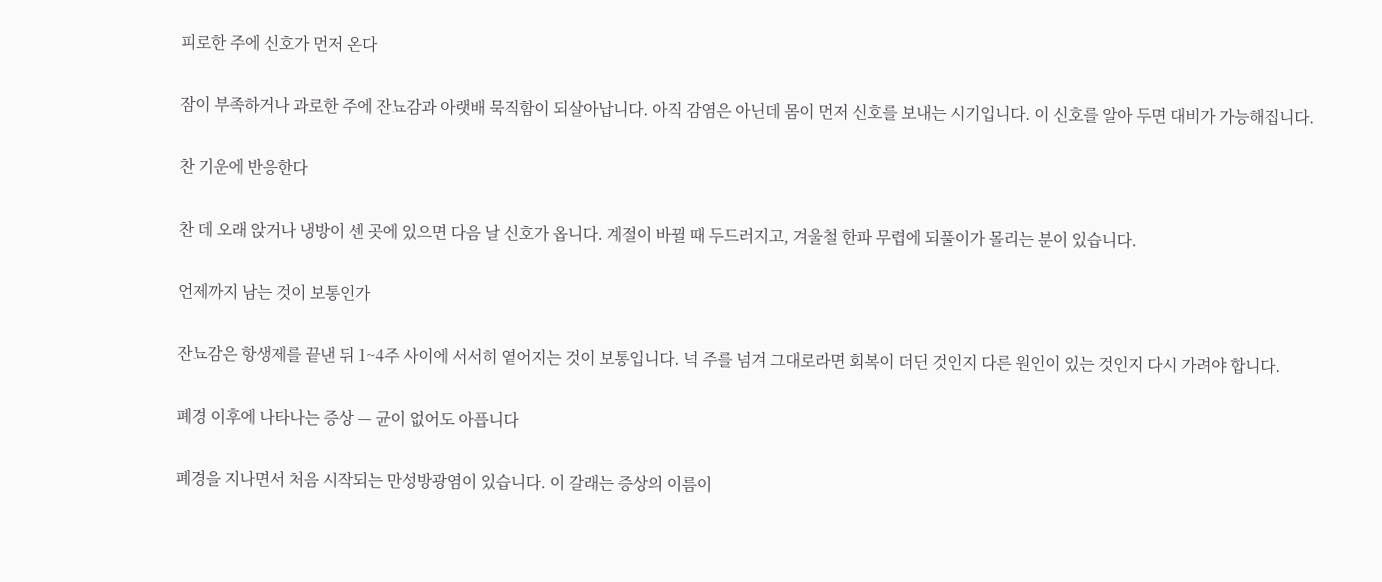피로한 주에 신호가 먼저 온다

잠이 부족하거나 과로한 주에 잔뇨감과 아랫배 묵직함이 되살아납니다. 아직 감염은 아닌데 몸이 먼저 신호를 보내는 시기입니다. 이 신호를 알아 두면 대비가 가능해집니다.

찬 기운에 반응한다

찬 데 오래 앉거나 냉방이 센 곳에 있으면 다음 날 신호가 옵니다. 계절이 바뀔 때 두드러지고, 겨울철 한파 무렵에 되풀이가 몰리는 분이 있습니다.

언제까지 남는 것이 보통인가

잔뇨감은 항생제를 끝낸 뒤 1~4주 사이에 서서히 옅어지는 것이 보통입니다. 넉 주를 넘겨 그대로라면 회복이 더딘 것인지 다른 원인이 있는 것인지 다시 가려야 합니다.

폐경 이후에 나타나는 증상 — 균이 없어도 아픕니다

폐경을 지나면서 처음 시작되는 만성방광염이 있습니다. 이 갈래는 증상의 이름이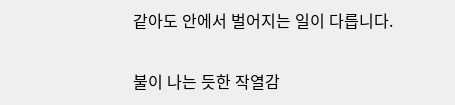같아도 안에서 벌어지는 일이 다릅니다.

불이 나는 듯한 작열감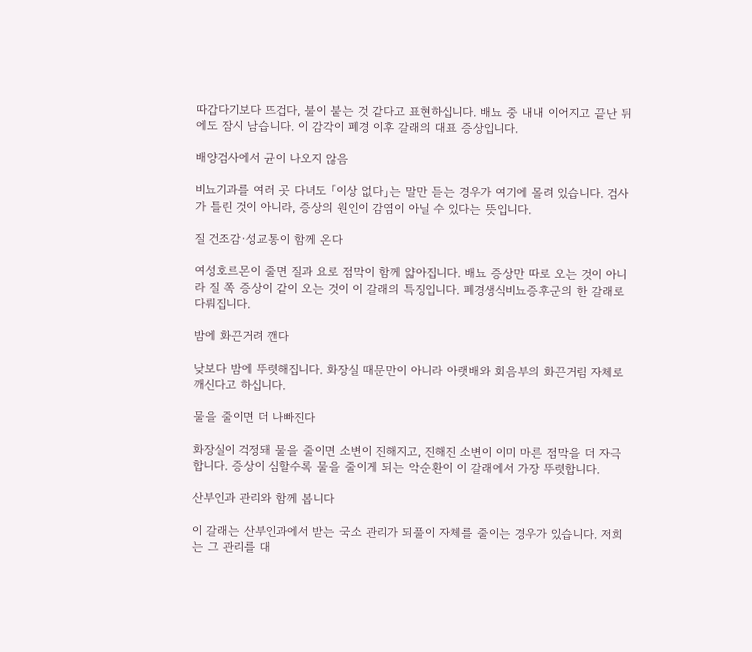따갑다기보다 뜨겁다, 불이 붙는 것 같다고 표현하십니다. 배뇨 중 내내 이어지고 끝난 뒤에도 잠시 남습니다. 이 감각이 폐경 이후 갈래의 대표 증상입니다.

배양검사에서 균이 나오지 않음

비뇨기과를 여러 곳 다녀도 「이상 없다」는 말만 듣는 경우가 여기에 몰려 있습니다. 검사가 틀린 것이 아니라, 증상의 원인이 감염이 아닐 수 있다는 뜻입니다.

질 건조감·성교통이 함께 온다

여성호르몬이 줄면 질과 요로 점막이 함께 얇아집니다. 배뇨 증상만 따로 오는 것이 아니라 질 쪽 증상이 같이 오는 것이 이 갈래의 특징입니다. 폐경생식비뇨증후군의 한 갈래로 다뤄집니다.

밤에 화끈거려 깬다

낮보다 밤에 뚜렷해집니다. 화장실 때문만이 아니라 아랫배와 회음부의 화끈거림 자체로 깨신다고 하십니다.

물을 줄이면 더 나빠진다

화장실이 걱정돼 물을 줄이면 소변이 진해지고, 진해진 소변이 이미 마른 점막을 더 자극합니다. 증상이 심할수록 물을 줄이게 되는 악순환이 이 갈래에서 가장 뚜렷합니다.

산부인과 관리와 함께 봅니다

이 갈래는 산부인과에서 받는 국소 관리가 되풀이 자체를 줄이는 경우가 있습니다. 저희는 그 관리를 대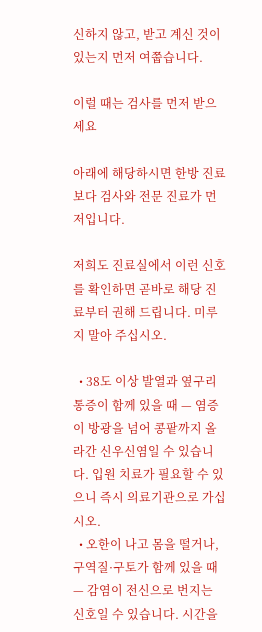신하지 않고, 받고 계신 것이 있는지 먼저 여쭙습니다.

이럴 때는 검사를 먼저 받으세요

아래에 해당하시면 한방 진료보다 검사와 전문 진료가 먼저입니다.

저희도 진료실에서 이런 신호를 확인하면 곧바로 해당 진료부터 권해 드립니다. 미루지 말아 주십시오.

  • 38도 이상 발열과 옆구리 통증이 함께 있을 때 — 염증이 방광을 넘어 콩팥까지 올라간 신우신염일 수 있습니다. 입원 치료가 필요할 수 있으니 즉시 의료기관으로 가십시오.
  • 오한이 나고 몸을 떨거나, 구역질·구토가 함께 있을 때 — 감염이 전신으로 번지는 신호일 수 있습니다. 시간을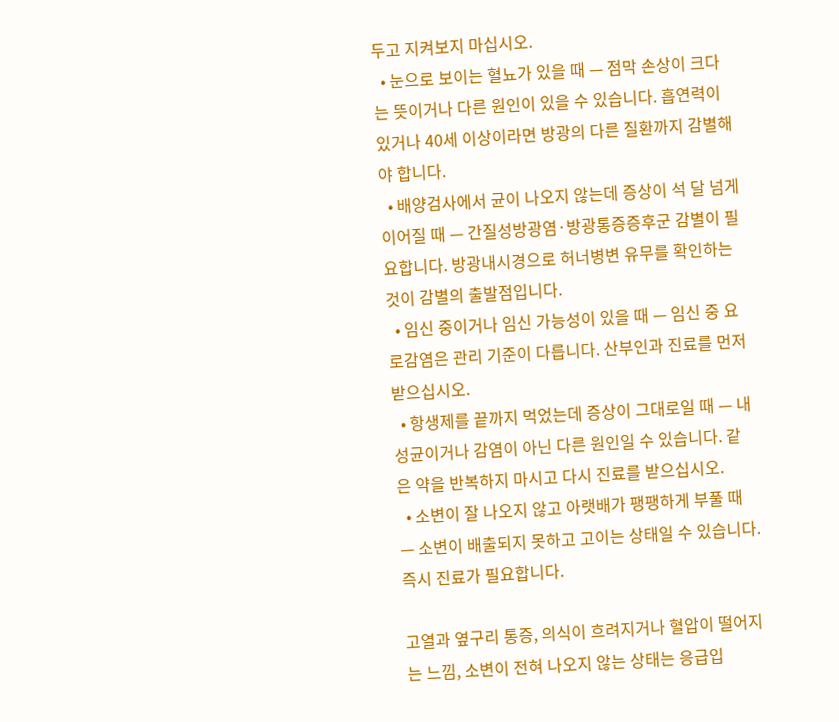두고 지켜보지 마십시오.
  • 눈으로 보이는 혈뇨가 있을 때 — 점막 손상이 크다는 뜻이거나 다른 원인이 있을 수 있습니다. 흡연력이 있거나 40세 이상이라면 방광의 다른 질환까지 감별해야 합니다.
  • 배양검사에서 균이 나오지 않는데 증상이 석 달 넘게 이어질 때 — 간질성방광염·방광통증증후군 감별이 필요합니다. 방광내시경으로 허너병변 유무를 확인하는 것이 감별의 출발점입니다.
  • 임신 중이거나 임신 가능성이 있을 때 — 임신 중 요로감염은 관리 기준이 다릅니다. 산부인과 진료를 먼저 받으십시오.
  • 항생제를 끝까지 먹었는데 증상이 그대로일 때 — 내성균이거나 감염이 아닌 다른 원인일 수 있습니다. 같은 약을 반복하지 마시고 다시 진료를 받으십시오.
  • 소변이 잘 나오지 않고 아랫배가 팽팽하게 부풀 때 — 소변이 배출되지 못하고 고이는 상태일 수 있습니다. 즉시 진료가 필요합니다.

고열과 옆구리 통증, 의식이 흐려지거나 혈압이 떨어지는 느낌, 소변이 전혀 나오지 않는 상태는 응급입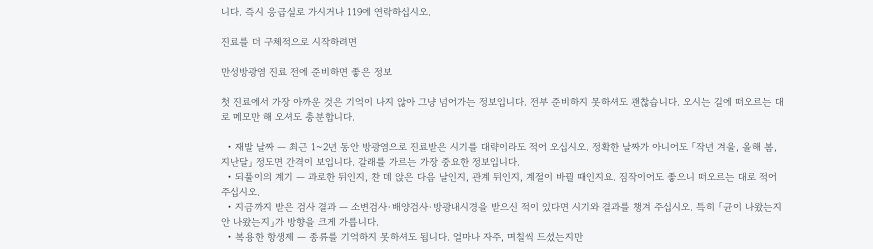니다. 즉시 응급실로 가시거나 119에 연락하십시오.

진료를 더 구체적으로 시작하려면

만성방광염 진료 전에 준비하면 좋은 정보

첫 진료에서 가장 아까운 것은 기억이 나지 않아 그냥 넘어가는 정보입니다. 전부 준비하지 못하셔도 괜찮습니다. 오시는 길에 떠오르는 대로 메모만 해 오셔도 충분합니다.

  • 재발 날짜 — 최근 1~2년 동안 방광염으로 진료받은 시기를 대략이라도 적어 오십시오. 정확한 날짜가 아니어도 「작년 겨울, 올해 봄, 지난달」 정도면 간격이 보입니다. 갈래를 가르는 가장 중요한 정보입니다.
  • 되풀이의 계기 — 과로한 뒤인지, 찬 데 앉은 다음 날인지, 관계 뒤인지, 계절이 바뀔 때인지요. 짐작이어도 좋으니 떠오르는 대로 적어 주십시오.
  • 지금까지 받은 검사 결과 — 소변검사·배양검사·방광내시경을 받으신 적이 있다면 시기와 결과를 챙겨 주십시오. 특히 「균이 나왔는지 안 나왔는지」가 방향을 크게 가릅니다.
  • 복용한 항생제 — 종류를 기억하지 못하셔도 됩니다. 얼마나 자주, 며칠씩 드셨는지만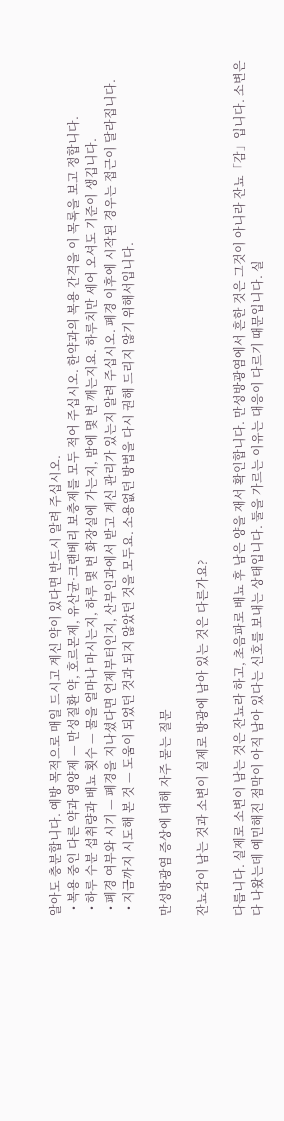알아도 충분합니다. 예방 목적으로 매일 드시고 계신 약이 있다면 반드시 알려 주십시오.
  • 복용 중인 다른 약과 영양제 — 만성질환 약, 호르몬제, 유산균·크랜베리 보충제를 모두 적어 주십시오. 한약과의 복용 간격을 이 목록을 보고 정합니다.
  • 하루 수분 섭취량과 배뇨 횟수 — 물을 얼마나 마시는지, 하루 몇 번 화장실에 가는지, 밤에 몇 번 깨는지요. 하루치만 세어 오셔도 기준이 생깁니다.
  • 폐경 여부와 시기 — 폐경을 지나셨다면 언제부터인지, 산부인과에서 받고 계신 관리가 있는지 알려 주십시오. 폐경 이후에 시작된 경우는 접근이 달라집니다.
  • 지금까지 시도해 본 것 — 도움이 되었던 것과 되지 않았던 것을 모두요. 소용없던 방법을 다시 권해 드리지 않기 위해서입니다.

만성방광염 증상에 대해 자주 묻는 질문

잔뇨감이 남는 것과 소변이 실제로 방광에 남아 있는 것은 다른가요?

다릅니다. 실제로 소변이 남는 것은 잔뇨라 하고, 초음파로 배뇨 후 남은 양을 재서 확인합니다. 만성방광염에서 흔한 것은 그것이 아니라 잔뇨「감」입니다. 소변은 다 나왔는데 예민해진 점막이 아직 남아 있다는 신호를 보내는 상태입니다. 둘을 가르는 이유는 대응이 다르기 때문입니다. 실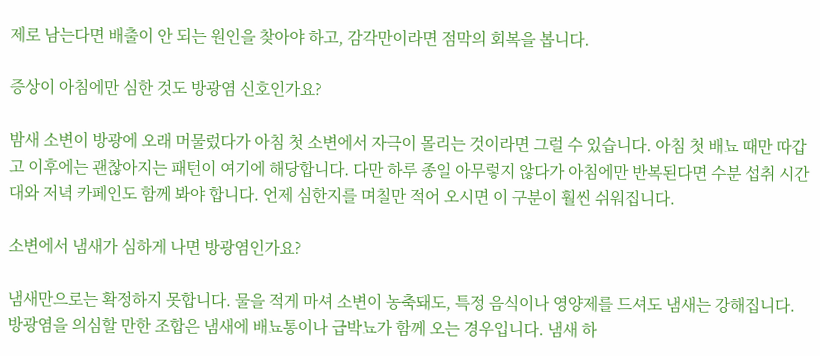제로 남는다면 배출이 안 되는 원인을 찾아야 하고, 감각만이라면 점막의 회복을 봅니다.

증상이 아침에만 심한 것도 방광염 신호인가요?

밤새 소변이 방광에 오래 머물렀다가 아침 첫 소변에서 자극이 몰리는 것이라면 그럴 수 있습니다. 아침 첫 배뇨 때만 따갑고 이후에는 괜찮아지는 패턴이 여기에 해당합니다. 다만 하루 종일 아무렇지 않다가 아침에만 반복된다면 수분 섭취 시간대와 저녁 카페인도 함께 봐야 합니다. 언제 심한지를 며칠만 적어 오시면 이 구분이 훨씬 쉬워집니다.

소변에서 냄새가 심하게 나면 방광염인가요?

냄새만으로는 확정하지 못합니다. 물을 적게 마셔 소변이 농축돼도, 특정 음식이나 영양제를 드셔도 냄새는 강해집니다. 방광염을 의심할 만한 조합은 냄새에 배뇨통이나 급박뇨가 함께 오는 경우입니다. 냄새 하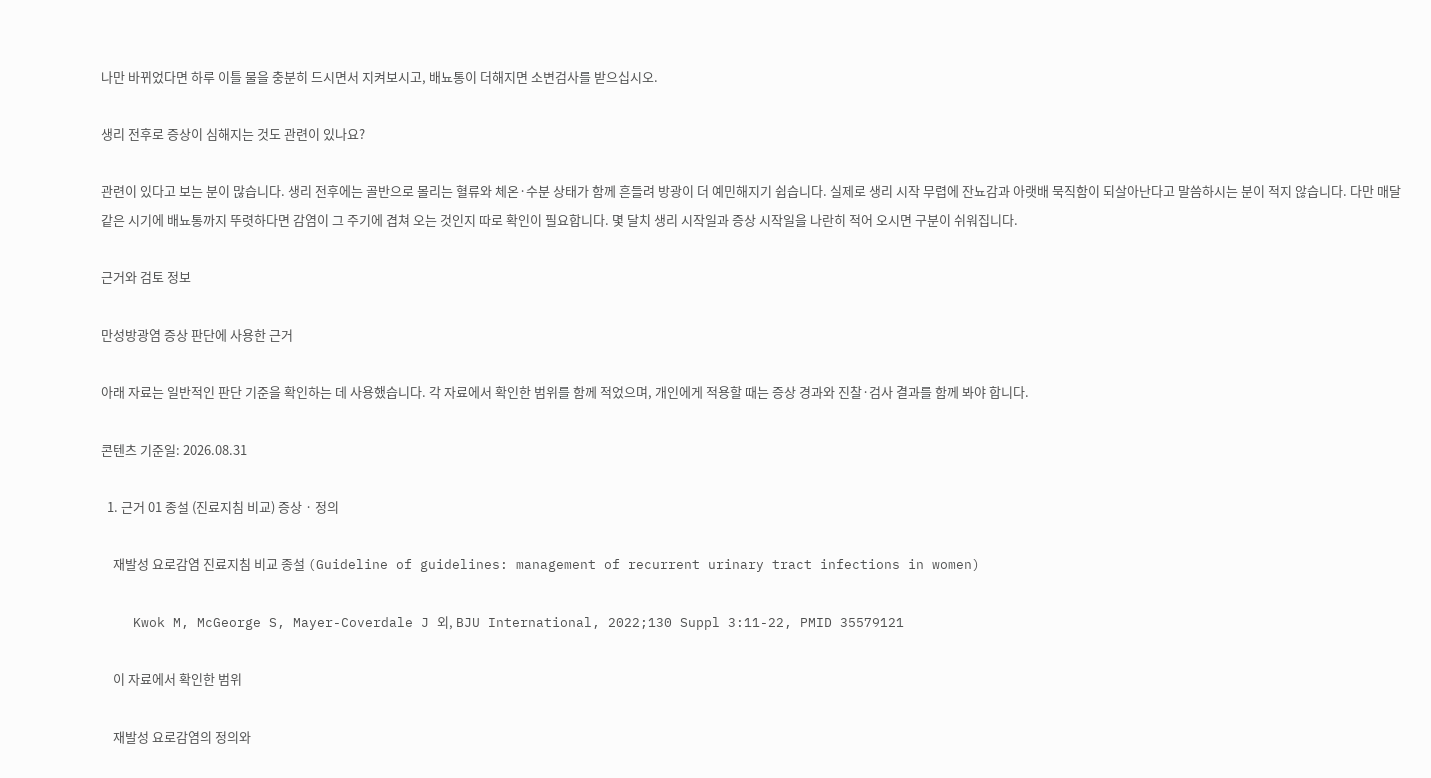나만 바뀌었다면 하루 이틀 물을 충분히 드시면서 지켜보시고, 배뇨통이 더해지면 소변검사를 받으십시오.

생리 전후로 증상이 심해지는 것도 관련이 있나요?

관련이 있다고 보는 분이 많습니다. 생리 전후에는 골반으로 몰리는 혈류와 체온·수분 상태가 함께 흔들려 방광이 더 예민해지기 쉽습니다. 실제로 생리 시작 무렵에 잔뇨감과 아랫배 묵직함이 되살아난다고 말씀하시는 분이 적지 않습니다. 다만 매달 같은 시기에 배뇨통까지 뚜렷하다면 감염이 그 주기에 겹쳐 오는 것인지 따로 확인이 필요합니다. 몇 달치 생리 시작일과 증상 시작일을 나란히 적어 오시면 구분이 쉬워집니다.

근거와 검토 정보

만성방광염 증상 판단에 사용한 근거

아래 자료는 일반적인 판단 기준을 확인하는 데 사용했습니다. 각 자료에서 확인한 범위를 함께 적었으며, 개인에게 적용할 때는 증상 경과와 진찰·검사 결과를 함께 봐야 합니다.

콘텐츠 기준일: 2026.08.31

  1. 근거 01 종설 (진료지침 비교) 증상 · 정의

    재발성 요로감염 진료지침 비교 종설 (Guideline of guidelines: management of recurrent urinary tract infections in women)

    Kwok M, McGeorge S, Mayer-Coverdale J 외, BJU International, 2022;130 Suppl 3:11-22, PMID 35579121

    이 자료에서 확인한 범위

    재발성 요로감염의 정의와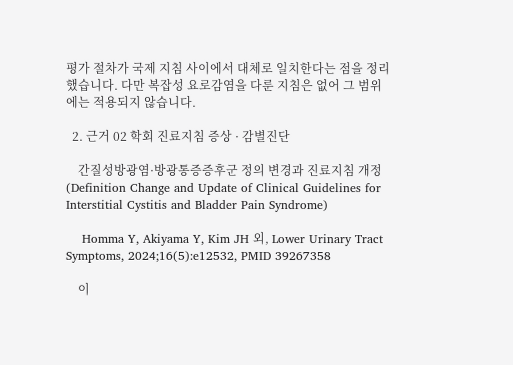평가 절차가 국제 지침 사이에서 대체로 일치한다는 점을 정리했습니다. 다만 복잡성 요로감염을 다룬 지침은 없어 그 범위에는 적용되지 않습니다.

  2. 근거 02 학회 진료지침 증상 · 감별진단

    간질성방광염·방광통증증후군 정의 변경과 진료지침 개정 (Definition Change and Update of Clinical Guidelines for Interstitial Cystitis and Bladder Pain Syndrome)

    Homma Y, Akiyama Y, Kim JH 외, Lower Urinary Tract Symptoms, 2024;16(5):e12532, PMID 39267358

    이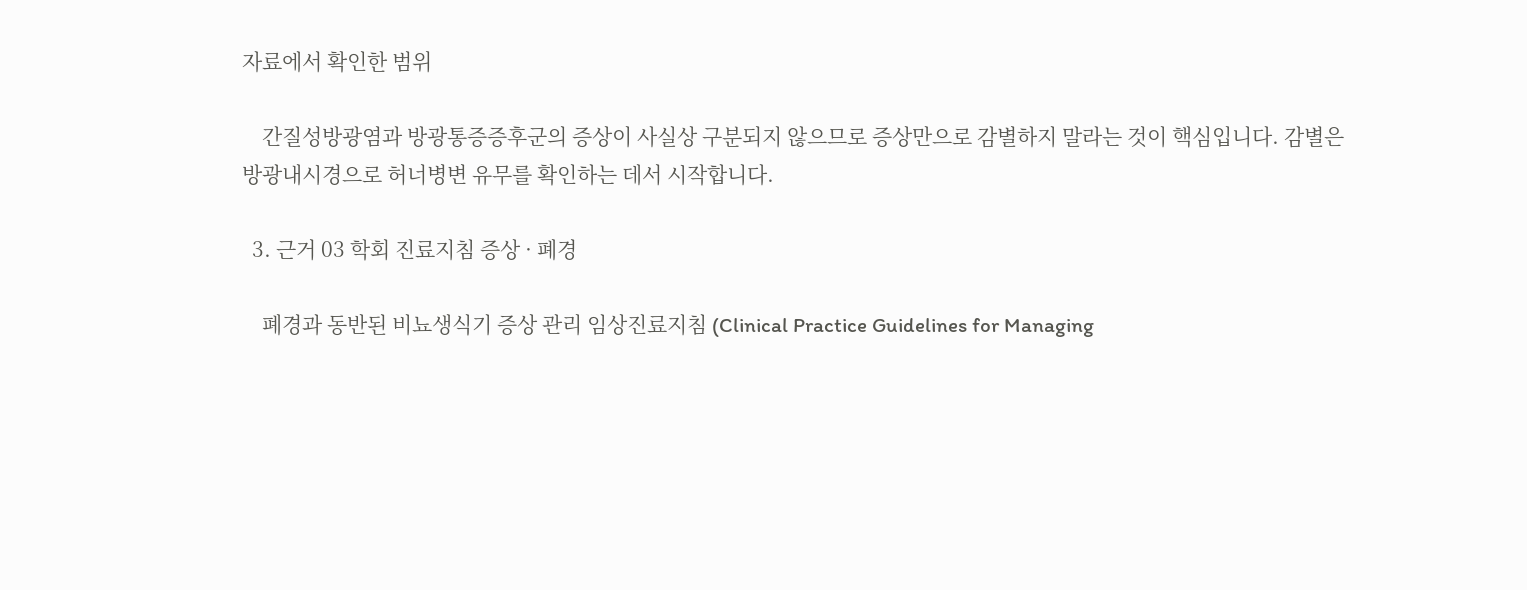자료에서 확인한 범위

    간질성방광염과 방광통증증후군의 증상이 사실상 구분되지 않으므로 증상만으로 감별하지 말라는 것이 핵심입니다. 감별은 방광내시경으로 허너병변 유무를 확인하는 데서 시작합니다.

  3. 근거 03 학회 진료지침 증상 · 폐경

    폐경과 동반된 비뇨생식기 증상 관리 임상진료지침 (Clinical Practice Guidelines for Managing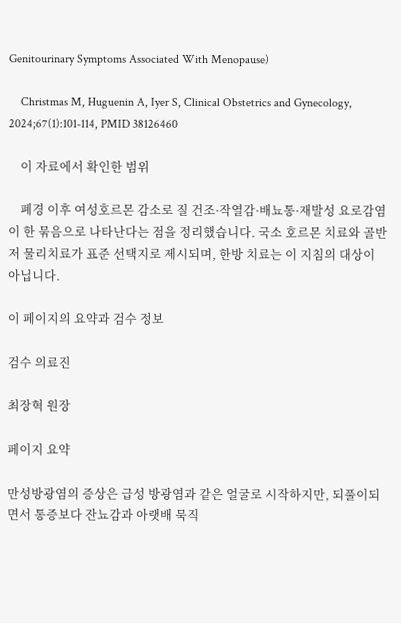Genitourinary Symptoms Associated With Menopause)

    Christmas M, Huguenin A, Iyer S, Clinical Obstetrics and Gynecology, 2024;67(1):101-114, PMID 38126460

    이 자료에서 확인한 범위

    폐경 이후 여성호르몬 감소로 질 건조·작열감·배뇨통·재발성 요로감염이 한 묶음으로 나타난다는 점을 정리했습니다. 국소 호르몬 치료와 골반저 물리치료가 표준 선택지로 제시되며, 한방 치료는 이 지침의 대상이 아닙니다.

이 페이지의 요약과 검수 정보

검수 의료진

최장혁 원장

페이지 요약

만성방광염의 증상은 급성 방광염과 같은 얼굴로 시작하지만, 되풀이되면서 통증보다 잔뇨감과 아랫배 묵직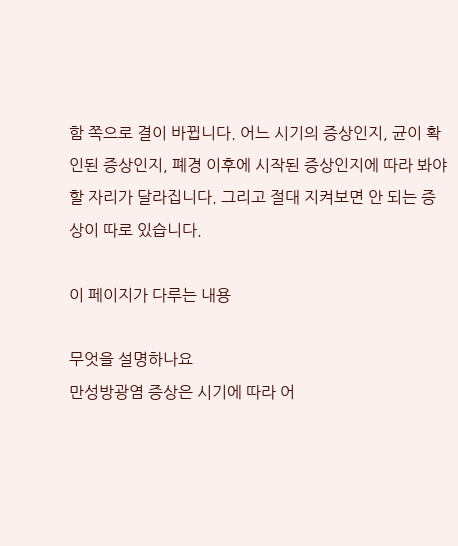함 쪽으로 결이 바뀝니다. 어느 시기의 증상인지, 균이 확인된 증상인지, 폐경 이후에 시작된 증상인지에 따라 봐야 할 자리가 달라집니다. 그리고 절대 지켜보면 안 되는 증상이 따로 있습니다.

이 페이지가 다루는 내용

무엇을 설명하나요
만성방광염 증상은 시기에 따라 어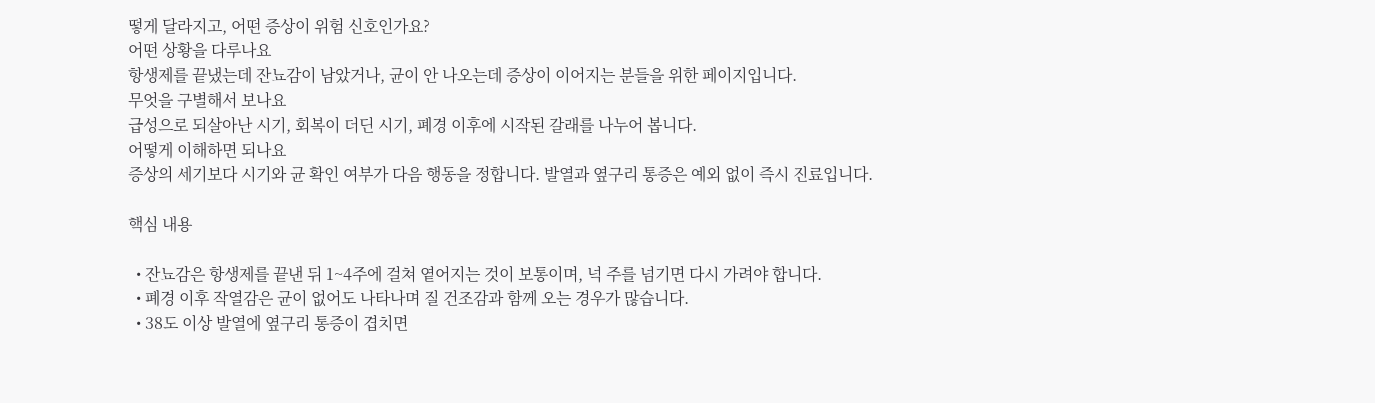떻게 달라지고, 어떤 증상이 위험 신호인가요?
어떤 상황을 다루나요
항생제를 끝냈는데 잔뇨감이 남았거나, 균이 안 나오는데 증상이 이어지는 분들을 위한 페이지입니다.
무엇을 구별해서 보나요
급성으로 되살아난 시기, 회복이 더딘 시기, 폐경 이후에 시작된 갈래를 나누어 봅니다.
어떻게 이해하면 되나요
증상의 세기보다 시기와 균 확인 여부가 다음 행동을 정합니다. 발열과 옆구리 통증은 예외 없이 즉시 진료입니다.

핵심 내용

  • 잔뇨감은 항생제를 끝낸 뒤 1~4주에 걸쳐 옅어지는 것이 보통이며, 넉 주를 넘기면 다시 가려야 합니다.
  • 폐경 이후 작열감은 균이 없어도 나타나며 질 건조감과 함께 오는 경우가 많습니다.
  • 38도 이상 발열에 옆구리 통증이 겹치면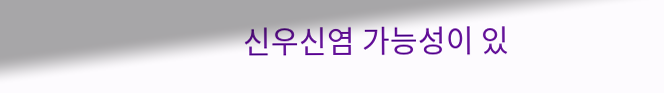신우신염 가능성이 있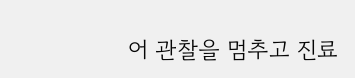어 관찰을 멈추고 진료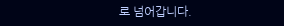로 넘어갑니다.